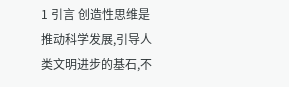1 引言 创造性思维是推动科学发展,引导人类文明进步的基石,不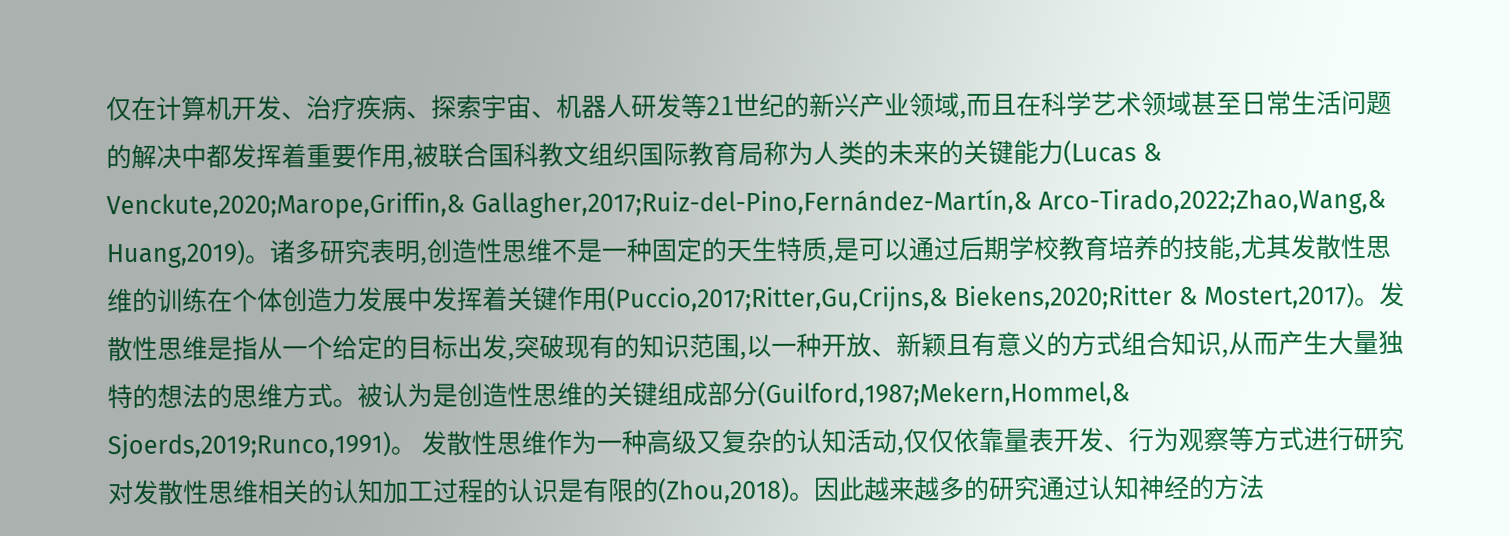仅在计算机开发、治疗疾病、探索宇宙、机器人研发等21世纪的新兴产业领域,而且在科学艺术领域甚至日常生活问题的解决中都发挥着重要作用,被联合国科教文组织国际教育局称为人类的未来的关键能力(Lucas & Venckute,2020;Marope,Griffin,& Gallagher,2017;Ruiz-del-Pino,Fernández-Martín,& Arco-Tirado,2022;Zhao,Wang,& Huang,2019)。诸多研究表明,创造性思维不是一种固定的天生特质,是可以通过后期学校教育培养的技能,尤其发散性思维的训练在个体创造力发展中发挥着关键作用(Puccio,2017;Ritter,Gu,Crijns,& Biekens,2020;Ritter & Mostert,2017)。发散性思维是指从一个给定的目标出发,突破现有的知识范围,以一种开放、新颖且有意义的方式组合知识,从而产生大量独特的想法的思维方式。被认为是创造性思维的关键组成部分(Guilford,1987;Mekern,Hommel,& Sjoerds,2019;Runco,1991)。 发散性思维作为一种高级又复杂的认知活动,仅仅依靠量表开发、行为观察等方式进行研究对发散性思维相关的认知加工过程的认识是有限的(Zhou,2018)。因此越来越多的研究通过认知神经的方法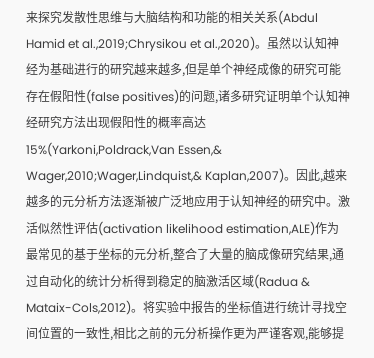来探究发散性思维与大脑结构和功能的相关关系(Abdul Hamid et al.,2019;Chrysikou et al.,2020)。虽然以认知神经为基础进行的研究越来越多,但是单个神经成像的研究可能存在假阳性(false positives)的问题,诸多研究证明单个认知神经研究方法出现假阳性的概率高达15%(Yarkoni,Poldrack,Van Essen,& Wager,2010;Wager,Lindquist,& Kaplan,2007)。因此,越来越多的元分析方法逐渐被广泛地应用于认知神经的研究中。激活似然性评估(activation likelihood estimation,ALE)作为最常见的基于坐标的元分析,整合了大量的脑成像研究结果,通过自动化的统计分析得到稳定的脑激活区域(Radua & Mataix-Cols,2012)。将实验中报告的坐标值进行统计寻找空间位置的一致性,相比之前的元分析操作更为严谨客观,能够提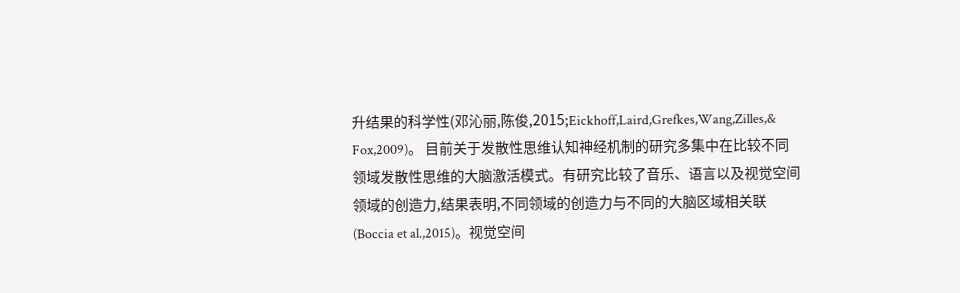升结果的科学性(邓沁丽,陈俊,2015;Eickhoff,Laird,Grefkes,Wang,Zilles,& Fox,2009)。 目前关于发散性思维认知神经机制的研究多集中在比较不同领域发散性思维的大脑激活模式。有研究比较了音乐、语言以及视觉空间领域的创造力,结果表明,不同领域的创造力与不同的大脑区域相关联(Boccia et al.,2015)。视觉空间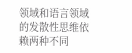领域和语言领域的发散性思维依赖两种不同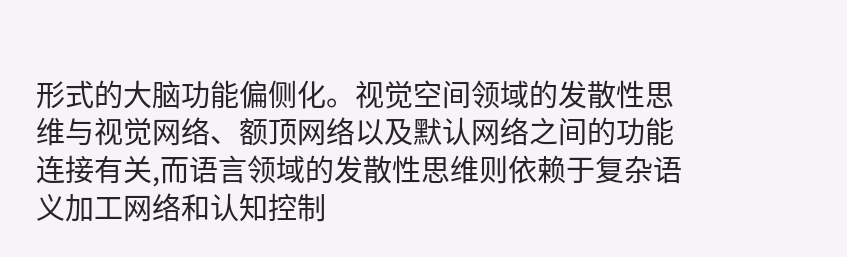形式的大脑功能偏侧化。视觉空间领域的发散性思维与视觉网络、额顶网络以及默认网络之间的功能连接有关,而语言领域的发散性思维则依赖于复杂语义加工网络和认知控制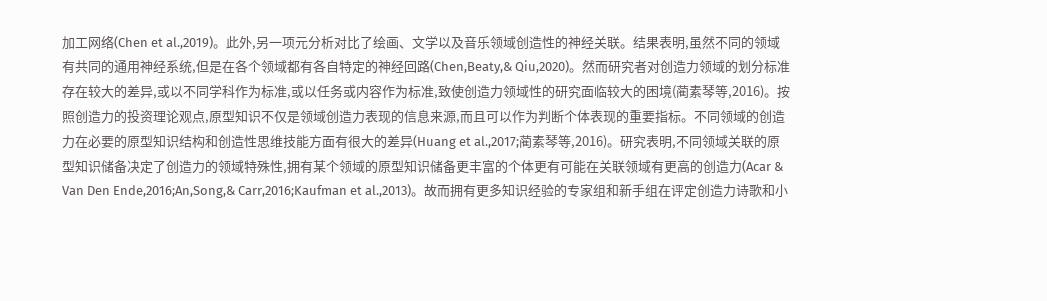加工网络(Chen et al.,2019)。此外,另一项元分析对比了绘画、文学以及音乐领域创造性的神经关联。结果表明,虽然不同的领域有共同的通用神经系统,但是在各个领域都有各自特定的神经回路(Chen,Beaty,& Qiu,2020)。然而研究者对创造力领域的划分标准存在较大的差异,或以不同学科作为标准,或以任务或内容作为标准,致使创造力领域性的研究面临较大的困境(蔺素琴等,2016)。按照创造力的投资理论观点,原型知识不仅是领域创造力表现的信息来源,而且可以作为判断个体表现的重要指标。不同领域的创造力在必要的原型知识结构和创造性思维技能方面有很大的差异(Huang et al.,2017;蔺素琴等,2016)。研究表明,不同领域关联的原型知识储备决定了创造力的领域特殊性,拥有某个领域的原型知识储备更丰富的个体更有可能在关联领域有更高的创造力(Acar & Van Den Ende,2016;An,Song,& Carr,2016;Kaufman et al.,2013)。故而拥有更多知识经验的专家组和新手组在评定创造力诗歌和小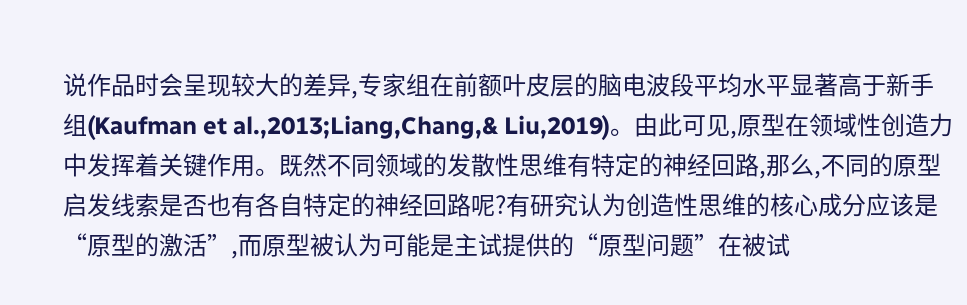说作品时会呈现较大的差异,专家组在前额叶皮层的脑电波段平均水平显著高于新手组(Kaufman et al.,2013;Liang,Chang,& Liu,2019)。由此可见,原型在领域性创造力中发挥着关键作用。既然不同领域的发散性思维有特定的神经回路,那么,不同的原型启发线索是否也有各自特定的神经回路呢?有研究认为创造性思维的核心成分应该是“原型的激活”,而原型被认为可能是主试提供的“原型问题”在被试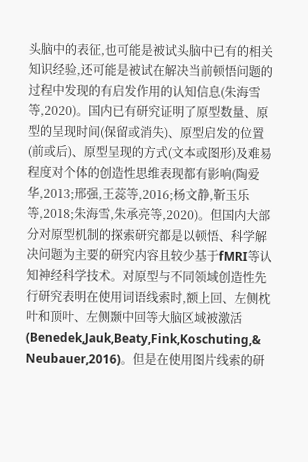头脑中的表征,也可能是被试头脑中已有的相关知识经验,还可能是被试在解决当前顿悟问题的过程中发现的有启发作用的认知信息(朱海雪等,2020)。国内已有研究证明了原型数量、原型的呈现时间(保留或消失)、原型启发的位置(前或后)、原型呈现的方式(文本或图形)及难易程度对个体的创造性思维表现都有影响(陶爱华,2013;邢强,王蕊等,2016;杨文静,靳玉乐等,2018;朱海雪,朱承亮等,2020)。但国内大部分对原型机制的探索研究都是以顿悟、科学解决问题为主要的研究内容且较少基于fMRI等认知神经科学技术。对原型与不同领域创造性先行研究表明在使用词语线索时,额上回、左侧枕叶和顶叶、左侧颞中回等大脑区域被激活(Benedek,Jauk,Beaty,Fink,Koschuting,& Neubauer,2016)。但是在使用图片线索的研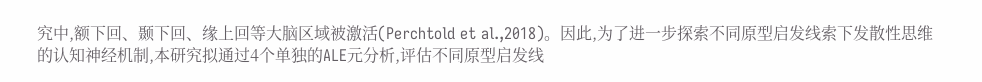究中,额下回、颞下回、缘上回等大脑区域被激活(Perchtold et al.,2018)。因此,为了进一步探索不同原型启发线索下发散性思维的认知神经机制,本研究拟通过4个单独的ALE元分析,评估不同原型启发线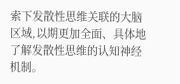索下发散性思维关联的大脑区域,以期更加全面、具体地了解发散性思维的认知神经机制。